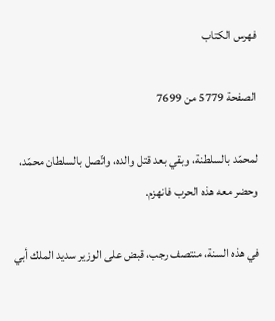فهرس الكتاب

الصفحة 5779 من 7699

لمحمّد بالسلطنة، وبقي بعد قتل والده، واتّصل بالسلطان محمّد، وحضر معه هذه الحرب فانهزم.

في هذه السنة، منتصف رجب، قبض على الوزير سديد الملك أبي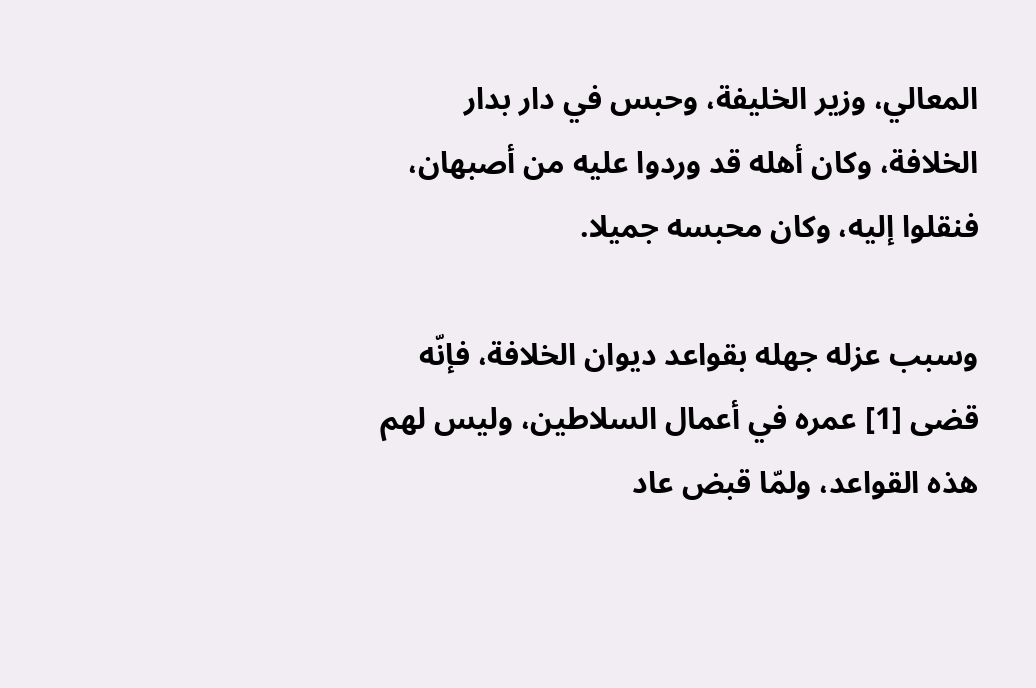المعالي، وزير الخليفة، وحبس في دار بدار الخلافة، وكان أهله قد وردوا عليه من أصبهان، فنقلوا إليه، وكان محبسه جميلا.

وسبب عزله جهله بقواعد ديوان الخلافة، فإنّه قضى [1] عمره في أعمال السلاطين، وليس لهم هذه القواعد، ولمّا قبض عاد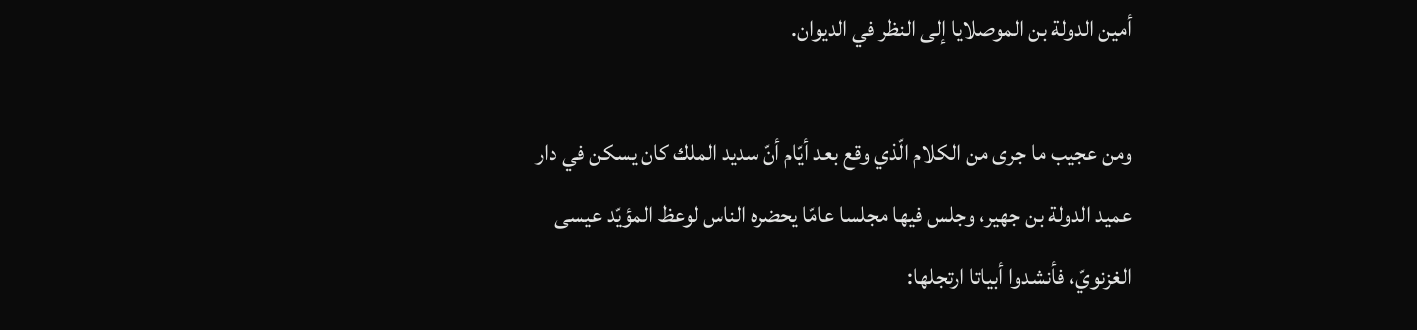أمين الدولة بن الموصلايا إلى النظر في الديوان.

ومن عجيب ما جرى من الكلام الّذي وقع بعد أيّام أنّ سديد الملك كان يسكن في دار عميد الدولة بن جهير، وجلس فيها مجلسا عامّا يحضره الناس لوعظ المؤيّد عيسى الغزنويّ، فأنشدوا أبياتا ارتجلها: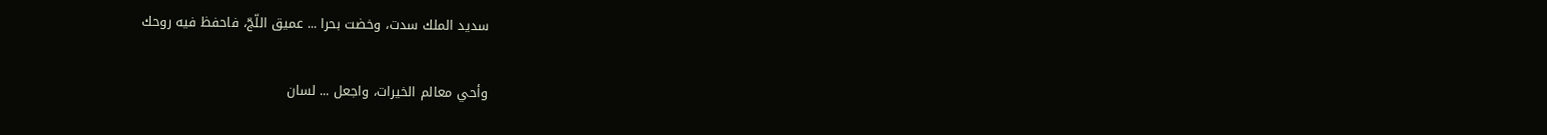سديد الملك سدت، وخضت بحرا ... عميق اللّجّ، فاحفظ فيه روحك

وأحي معالم الخيرات، واجعل ... لسان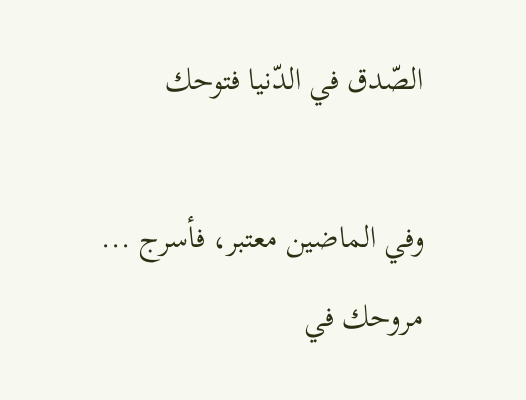الصّدق في الدّنيا فتوحك

وفي الماضين معتبر، فأسرج ... مروحك في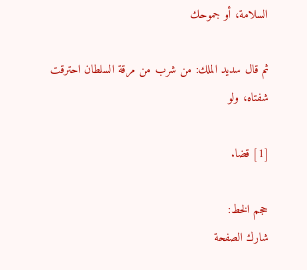السلامة، أو جموحك

ثم قال سديد الملك: من شرب من مرقة السلطان احترقت شفتاه، ولو

[1] قضا.

حجم الخط:
شارك الصفحة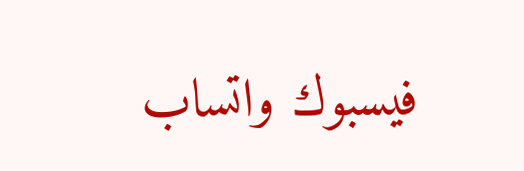فيسبوك واتساب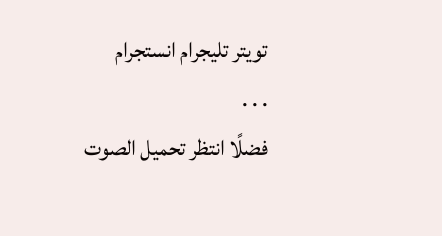تويتر تليجرام انستجرام
. . .
فضلًا انتظر تحميل الصوت